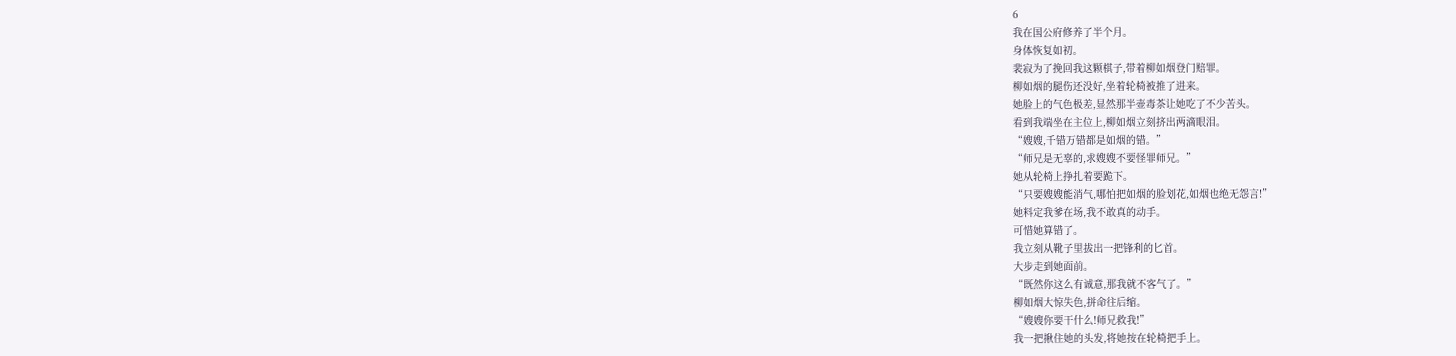6
我在国公府修养了半个月。
身体恢复如初。
裴寂为了挽回我这颗棋子,带着柳如烟登门赔罪。
柳如烟的腿伤还没好,坐着轮椅被推了进来。
她脸上的气色极差,显然那半壶毒茶让她吃了不少苦头。
看到我端坐在主位上,柳如烟立刻挤出两滴眼泪。
“嫂嫂,千错万错都是如烟的错。”
“师兄是无辜的,求嫂嫂不要怪罪师兄。”
她从轮椅上挣扎着要跪下。
“只要嫂嫂能消气,哪怕把如烟的脸划花,如烟也绝无怨言!”
她料定我爹在场,我不敢真的动手。
可惜她算错了。
我立刻从靴子里拔出一把锋利的匕首。
大步走到她面前。
“既然你这么有诚意,那我就不客气了。”
柳如烟大惊失色,拼命往后缩。
“嫂嫂你要干什么!师兄救我!”
我一把揪住她的头发,将她按在轮椅把手上。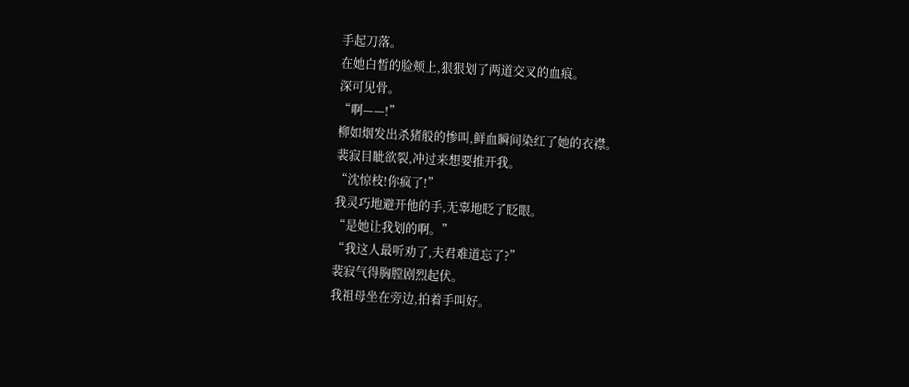手起刀落。
在她白皙的脸颊上,狠狠划了两道交叉的血痕。
深可见骨。
“啊——!”
柳如烟发出杀猪般的惨叫,鲜血瞬间染红了她的衣襟。
裴寂目眦欲裂,冲过来想要推开我。
“沈惊枝!你疯了!”
我灵巧地避开他的手,无辜地眨了眨眼。
“是她让我划的啊。”
“我这人最听劝了,夫君难道忘了?”
裴寂气得胸膛剧烈起伏。
我祖母坐在旁边,拍着手叫好。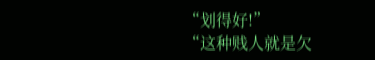“划得好!”
“这种贱人就是欠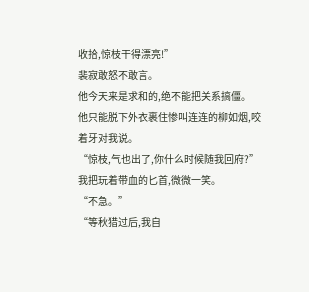收拾,惊枝干得漂亮!”
裴寂敢怒不敢言。
他今天来是求和的,绝不能把关系搞僵。
他只能脱下外衣裹住惨叫连连的柳如烟,咬着牙对我说。
“惊枝,气也出了,你什么时候随我回府?”
我把玩着带血的匕首,微微一笑。
“不急。”
“等秋猎过后,我自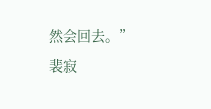然会回去。”
裴寂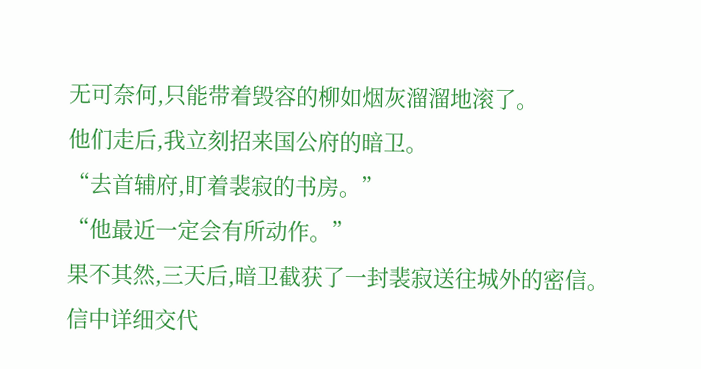无可奈何,只能带着毁容的柳如烟灰溜溜地滚了。
他们走后,我立刻招来国公府的暗卫。
“去首辅府,盯着裴寂的书房。”
“他最近一定会有所动作。”
果不其然,三天后,暗卫截获了一封裴寂送往城外的密信。
信中详细交代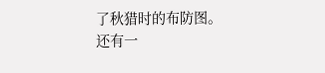了秋猎时的布防图。
还有一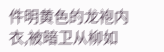件明黄色的龙袍内衣,被暗卫从柳如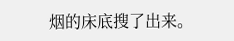烟的床底搜了出来。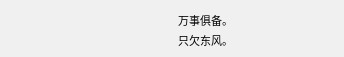万事俱备。
只欠东风。